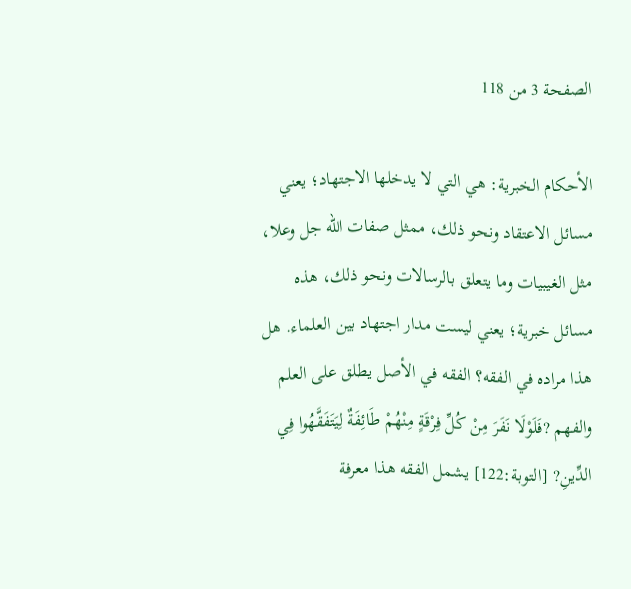الصفحة 3 من 118

الأحكام الخبرية: هي التي لا يدخلها الاجتهاد؛ يعني مسائل الاعتقاد ونحو ذلك، ممثل صفات الله جل وعلا، مثل الغيبيات وما يتعلق بالرسالات ونحو ذلك، هذه مسائل خبرية؛ يعني ليست مدار اجتهاد بين العلماء. هل هذا مراده في الفقه؟ الفقه في الأصل يطلق على العلم والفهم ?فَلَوْلَا نَفَرَ مِنْ كُلِّ فِرْقَةٍ مِنْهُمْ طَائِفَةٌ لِيَتَفَقَّهُوا فِي الدِّينِ? [التوبة:122] يشمل الفقه هذا معرفة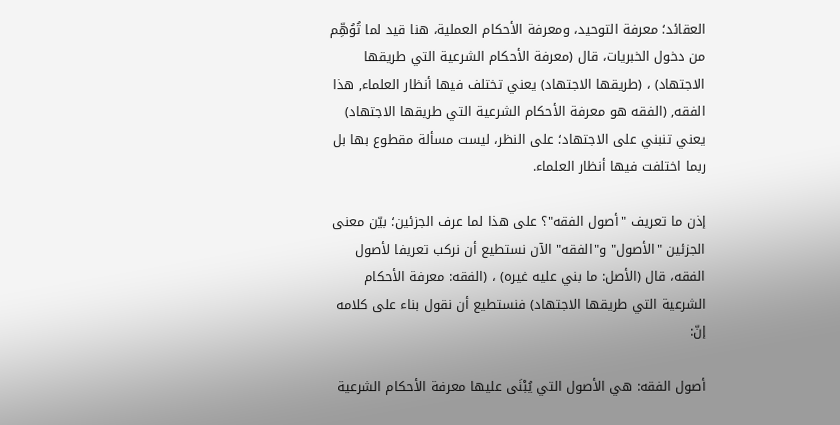العقائد؛ معرفة التوحيد، ومعرفة الأحكام العملية، هنا قيد لما تُوُهِّم من دخول الخبريات، قال (معرفة الأحكام الشرعية التي طريقها الاجتهاد) ، (طريقها الاجتهاد) يعني تختلف فيها أنظار العلماء, هذا الفقه, (الفقه هو معرفة الأحكام الشرعية التي طريقها الاجتهاد) يعني تنبني على الاجتهاد؛ على النظر، ليست مسألة مقطوع بها بل ربما اختلفت فيها أنظار العلماء.

إذن ما تعريف "أصول الفقه"؟ على هذا لما عرف الجزئين؛ بيّن معنى الجزئين "الأصول" و"الفقه" الآن نستطيع أن نركب تعريفا لأصول الفقه، قال (الأصل: ما بني عليه غيره) ، (الفقه: معرفة الأحكام الشرعية التي طريقها الاجتهاد) فنستطيع أن نقول بناء على كلامه إنّ:

أصول الفقه: هي الأصول التي يُبْنَى عليها معرفة الأحكام الشرعية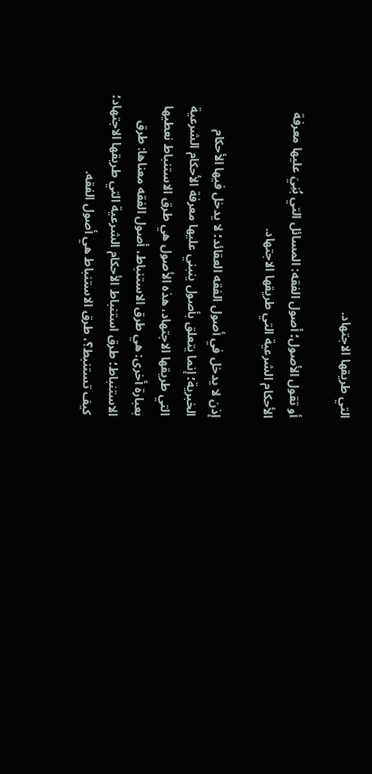التي طريقها الاجتهاد.

أو تقول الأصول؛ أصول الفقه: المسائل التي بُنِيَ عليها معرفة الأحكام الشرعية التي طريقها الاجتهاد.

إذن لا يدخل في أصول الفقه العقائد؛ لا يدخل فيها الأحكام الخبرية؛ إنما يتعلق بأصول ينبني عليها معرفة الأحكام الشرعية التي طريقها الاجتهاد، هذه الأصول هي طرق الاستنباط نعطيها بعبارة أخرى: هي طرق الاستنباط، أصول الفقه معناها: طرق الاستنباط؛ طرق استنباط الأحكام الشرعية التي طريقها الاجتهاد؛ كيف تستنبط؟، طرق الاستنباط هي أصول الفقه.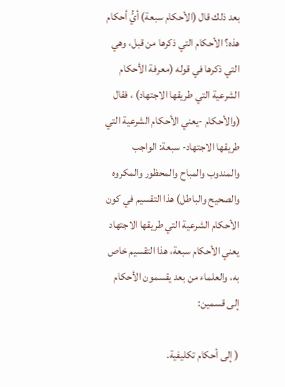بعد ذلك قال (الأحكام سبعة) أيُّ أحكام هذه؟ الأحكام التي ذكرها من قبل، وهي التي ذكرها في قوله (معرفة الأحكام الشرعية التي طريقها الاجتهاد) ، فقال (والأحكام -يعني الأحكام الشرعية التي طريقها الاجتهاد- سبعة: الواجب والمندوب والمباح والمحظور والمكروه والصحيح والباطل) هذا التقسيم في كون الأحكام الشرعية التي طريقها الاجتهاد يعني الأحكام سبعة، هذا التقسيم خاص به، والعلماء من بعد يقسمون الأحكام إلى قسمين:

( إلى أحكام تكليفية.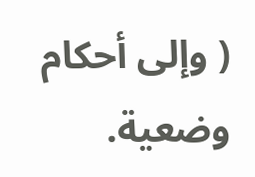( وإلى أحكام وضعية.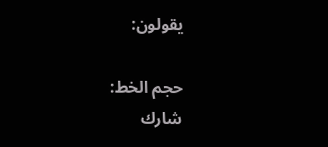يقولون:

حجم الخط:
شارك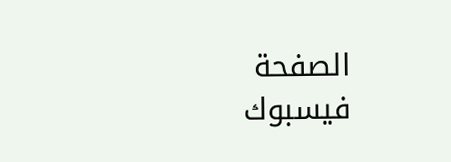الصفحة
فيسبوك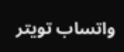واتساب تويتر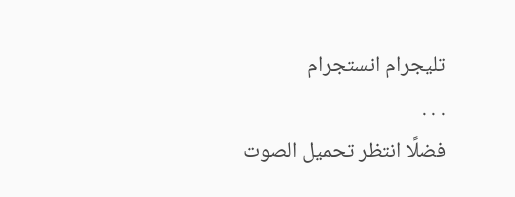تليجرام انستجرام
. . .
فضلًا انتظر تحميل الصوت